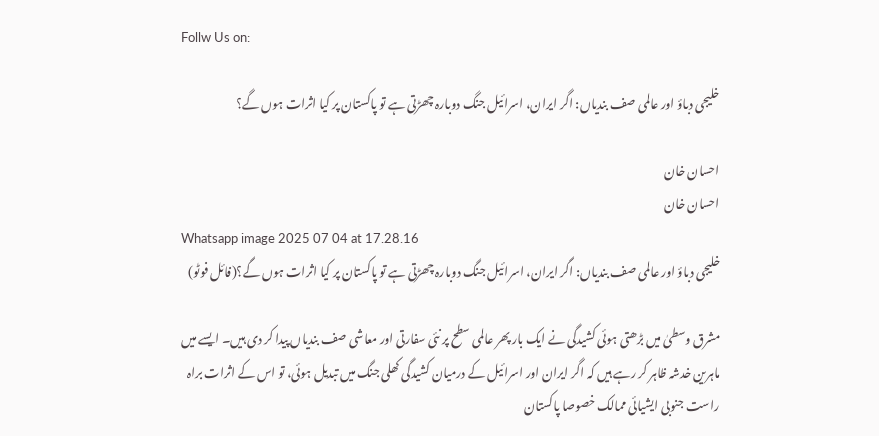Follw Us on:

خلیجی دباؤ اور عالمی صف بندیاں: اگر ایران، اسرائیل جنگ دوبارہ چھڑتی ہے تو پاکستان پر کیا اثرات ہوں گے؟

احسان خان
احسان خان
Whatsapp image 2025 07 04 at 17.28.16
خلیجی دباؤ اور عالمی صف بندیاں: اگر ایران، اسرائیل جنگ دوبارہ چھڑتی ہے تو پاکستان پر کیا اثرات ہوں گے؟(فائل فوٹو)

مشرق وسطیٰ میں بڑھتی ہوئی کشیدگی نے ایک بار پھر عالمی سطح پر نئی سفارتی اور معاشی صف بندیاں پیدا کر دی ہیں۔ ایسے میں ماہرین خدشہ ظاہر کر رہے ہیں کہ اگر ایران اور اسرائیل کے درمیان کشیدگی کھلی جنگ میں تبدیل ہوئی، تو اس کے اثرات براہ راست جنوبی ایشیائی ممالک خصوصا پاکستان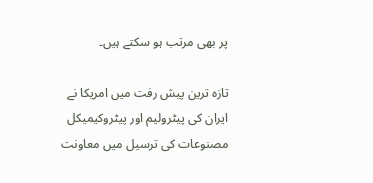پر بھی مرتب ہو سکتے ہیں۔

تازہ ترین پیش رفت میں امریکا نے ایران کی پیٹرولیم اور پیٹروکیمیکل مصنوعات کی ترسیل میں معاونت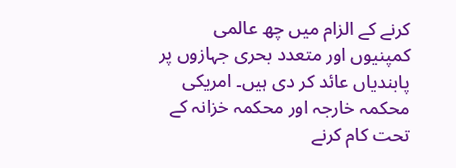کرنے کے الزام میں چھ عالمی کمپنیوں اور متعدد بحری جہازوں پر پابندیاں عائد کر دی ہیں۔ امریکی محکمہ خارجہ اور محکمہ خزانہ کے تحت کام کرنے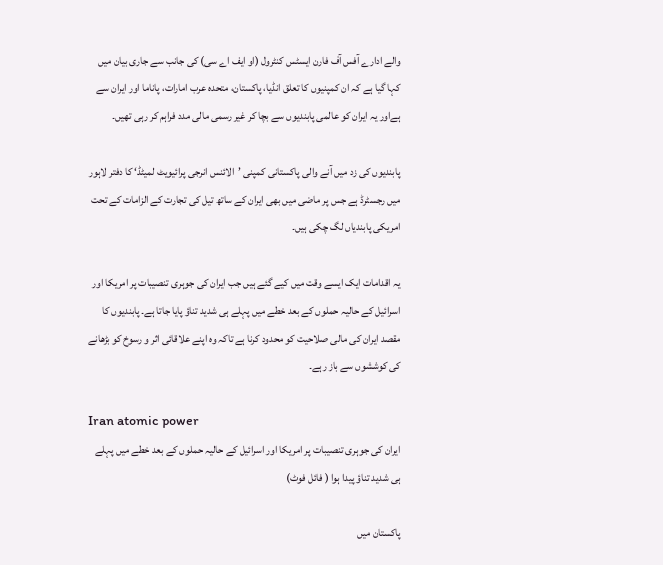والے ادارے آفس آف فارن ایسٹس کنٹرول (او ایف اے سی) کی جانب سے جاری بیان میں کہا گیا ہے کہ ان کمپنیوں کا تعلق انڈیا، پاکستان، متحدہ عرب امارات، پاناما اور ایران سے ہےاور یہ ایران کو عالمی پابندیوں سے بچا کر غیر رسمی مالی مدد فراہم کر رہی تھیں۔

پابندیوں کی زد میں آنے والی پاکستانی کمپنی ’الائنس انرجی پرائیویٹ لمیٹڈ‘ کا دفتر لاہور میں رجسٹرڈ ہے جس پر ماضی میں بھی ایران کے ساتھ تیل کی تجارت کے الزامات کے تحت امریکی پابندیاں لگ چکی ہیں۔

یہ اقدامات ایک ایسے وقت میں کیے گئے ہیں جب ایران کی جوہری تنصیبات پر امریکا اور اسرائیل کے حالیہ حملوں کے بعد خطے میں پہلے ہی شدید تناؤ پایا جاتا ہے۔ پابندیوں کا مقصد ایران کی مالی صلاحیت کو محدود کرنا ہے تاکہ وہ اپنے علاقائی اثر و رسوخ کو بڑھانے کی کوششوں سے باز رہے۔

Iran atomic power
ایران کی جوہری تنصیبات پر امریکا اور اسرائیل کے حالیہ حملوں کے بعد خطے میں پہلے ہی شدید تناؤ پیدا ہوا ( فائل فوٹ)

پاکستان میں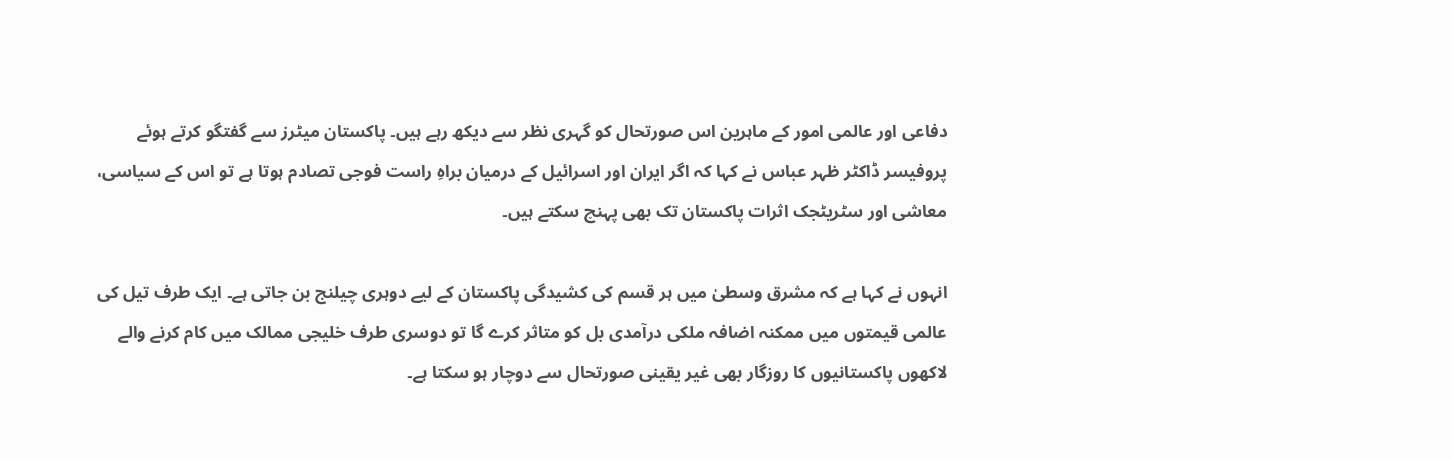دفاعی اور عالمی امور کے ماہرین اس صورتحال کو گہری نظر سے دیکھ رہے ہیں۔ پاکستان میٹرز سے گفتگو کرتے ہوئے پروفیسر ڈاکٹر ظہر عباس نے کہا کہ اگر ایران اور اسرائیل کے درمیان براہِ راست فوجی تصادم ہوتا ہے تو اس کے سیاسی، معاشی اور سٹریٹجک اثرات پاکستان تک بھی پہنچ سکتے ہیں۔

انہوں نے کہا ہے کہ مشرق وسطیٰ میں ہر قسم کی کشیدگی پاکستان کے لیے دوہری چیلنج بن جاتی ہے۔ ایک طرف تیل کی عالمی قیمتوں میں ممکنہ اضافہ ملکی درآمدی بل کو متاثر کرے گا تو دوسری طرف خلیجی ممالک میں کام کرنے والے لاکھوں پاکستانیوں کا روزگار بھی غیر یقینی صورتحال سے دوچار ہو سکتا ہے۔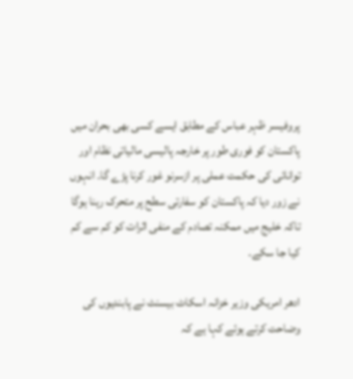پروفیسر ظہر عباس کے مطابق ایسے کسی بھی بحران میں پاکستان کو فوری طور پر خارجہ پالیسی مالیاتی نظام اور توانائی کی حکمت عملی پر ازسرنو غور کرنا پڑے گا۔ انہوں نے زور دیا کہ پاکستان کو سفارتی سطح پر متحرک رہنا ہوگا تاکہ خلیج میں ممکنہ تصادم کے منفی اثرات کو کم سے کم کیا جا سکے۔

ادھر امریکی وزیر خزانہ اسکاٹ بیسنٹ نے پابندیوں کی وضاحت کرتے ہوئے کہا ہے کہ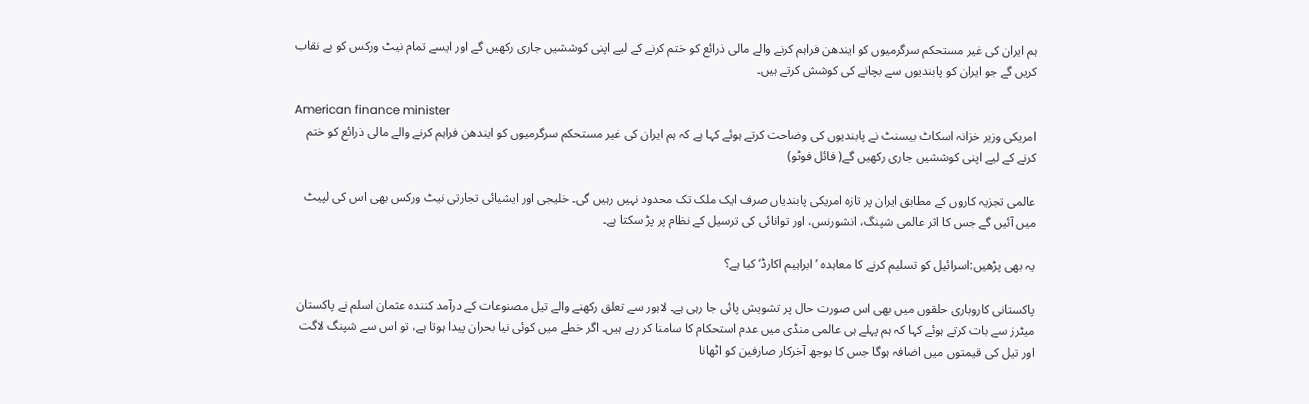ہم ایران کی غیر مستحکم سرگرمیوں کو ایندھن فراہم کرنے والے مالی ذرائع کو ختم کرنے کے لیے اپنی کوششیں جاری رکھیں گے اور ایسے تمام نیٹ ورکس کو بے نقاب کریں گے جو ایران کو پابندیوں سے بچانے کی کوشش کرتے ہیں۔

American finance minister
امریکی وزیر خزانہ اسکاٹ بیسنٹ نے پابندیوں کی وضاحت کرتے ہوئے کہا ہے کہ ہم ایران کی غیر مستحکم سرگرمیوں کو ایندھن فراہم کرنے والے مالی ذرائع کو ختم کرنے کے لیے اپنی کوششیں جاری رکھیں گے( فائل فوٹو)

عالمی تجزیہ کاروں کے مطابق ایران پر تازہ امریکی پابندیاں صرف ایک ملک تک محدود نہیں رہیں گی۔ خلیجی اور ایشیائی تجارتی نیٹ ورکس بھی اس کی لپیٹ میں آئیں گے جس کا اثر عالمی شپنگ، انشورنس، اور توانائی کی ترسیل کے نظام پر پڑ سکتا ہے۔

یہ بھی پڑھیں:اسرائیل کو تسلیم کرنے کا معاہدہ ’ابراہیم اکارڈ‘ کیا ہے؟

پاکستانی کاروباری حلقوں میں بھی اس صورت حال پر تشویش پائی جا رہی ہے۔ لاہور سے تعلق رکھنے والے تیل مصنوعات کے درآمد کنندہ عثمان اسلم نے پاکستان میٹرز سے بات کرتے ہوئے کہا کہ ہم پہلے ہی عالمی منڈی میں عدم استحکام کا سامنا کر رہے ہیں۔ اگر خطے میں کوئی نیا بحران پیدا ہوتا ہے، تو اس سے شپنگ لاگت اور تیل کی قیمتوں میں اضافہ ہوگا جس کا بوجھ آخرکار صارفین کو اٹھانا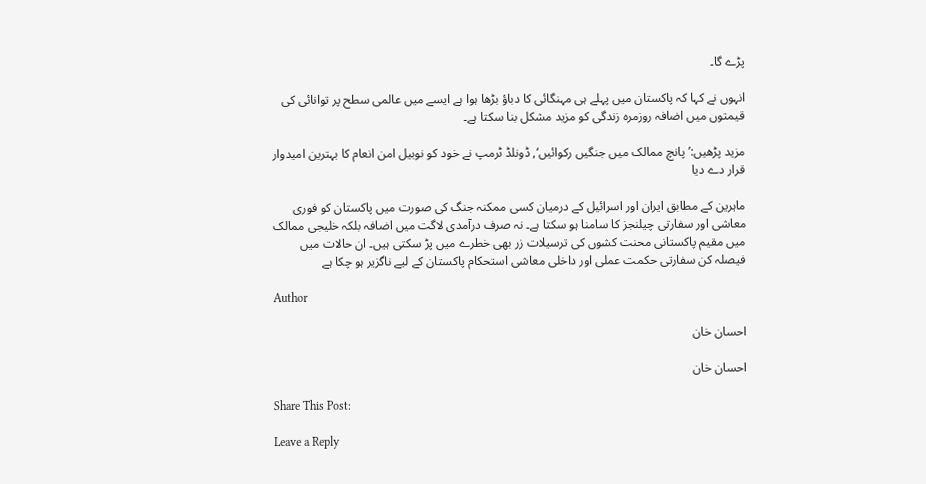پڑے گا۔

انہوں نے کہا کہ پاکستان میں پہلے ہی مہنگائی کا دباؤ بڑھا ہوا ہے ایسے میں عالمی سطح پر توانائی کی قیمتوں میں اضافہ روزمرہ زندگی کو مزید مشکل بنا سکتا ہے۔

مزید پڑھیں:’پانچ ممالک میں جنگیں رکوائیں‘, ڈونلڈ ٹرمپ نے خود کو نوبیل امن انعام کا بہترین امیدوار قرار دے دیا

ماہرین کے مطابق ایران اور اسرائیل کے درمیان کسی ممکنہ جنگ کی صورت میں پاکستان کو فوری معاشی اور سفارتی چیلنجز کا سامنا ہو سکتا ہے۔ نہ صرف درآمدی لاگت میں اضافہ بلکہ خلیجی ممالک میں مقیم پاکستانی محنت کشوں کی ترسیلات زر بھی خطرے میں پڑ سکتی ہیں۔ ان حالات میں فیصلہ کن سفارتی حکمت عملی اور داخلی معاشی استحکام پاکستان کے لیے ناگزیر ہو چکا ہے

Author

احسان خان

احسان خان

Share This Post:

Leave a Reply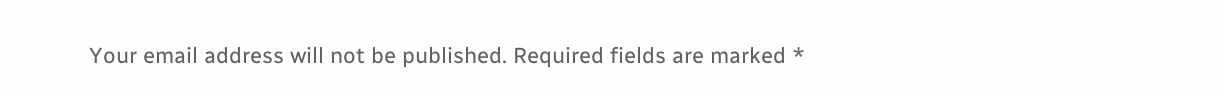Your email address will not be published. Required fields are marked *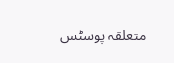متعلقہ پوسٹس